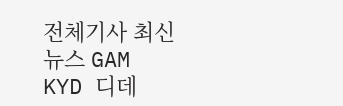전체기사 최신뉴스 GAM
KYD 디데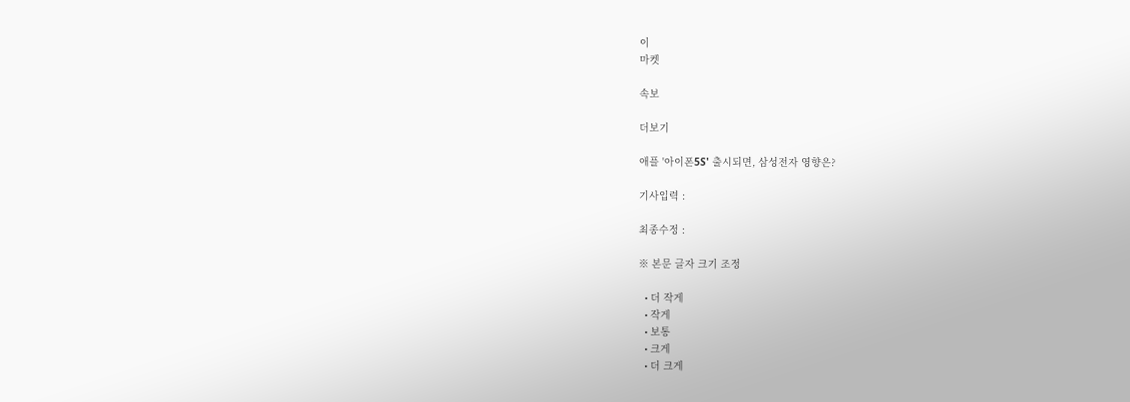이
마켓

속보

더보기

애플 '아이폰5S' 출시되면, 삼성전자 영향은?

기사입력 :

최종수정 :

※ 본문 글자 크기 조정

  • 더 작게
  • 작게
  • 보통
  • 크게
  • 더 크게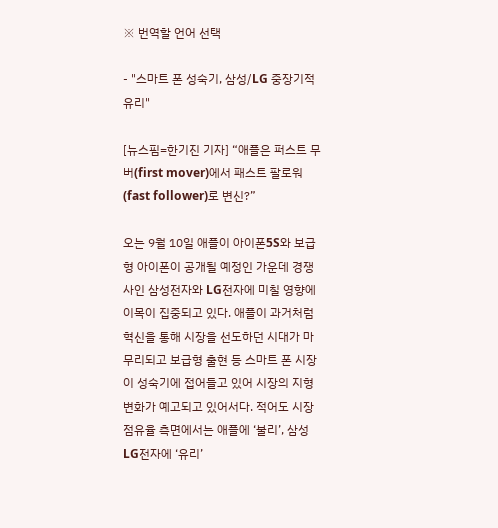※ 번역할 언어 선택

- "스마트 폰 성숙기, 삼성/LG 중장기적 유리"

[뉴스핌=한기진 기자] “애플은 퍼스트 무버(first mover)에서 패스트 팔로워(fast follower)로 변신?”

오는 9월 10일 애플이 아이폰5S와 보급형 아이폰이 공개될 예정인 가운데 경쟁사인 삼성전자와 LG전자에 미칠 영향에 이목이 집중되고 있다. 애플이 과거처럼 혁신을 통해 시장을 선도하던 시대가 마무리되고 보급형 출현 등 스마트 폰 시장이 성숙기에 접어들고 있어 시장의 지형변화가 예고되고 있어서다. 적어도 시장점유율 측면에서는 애플에 ‘불리’, 삼성 LG전자에 ‘유리’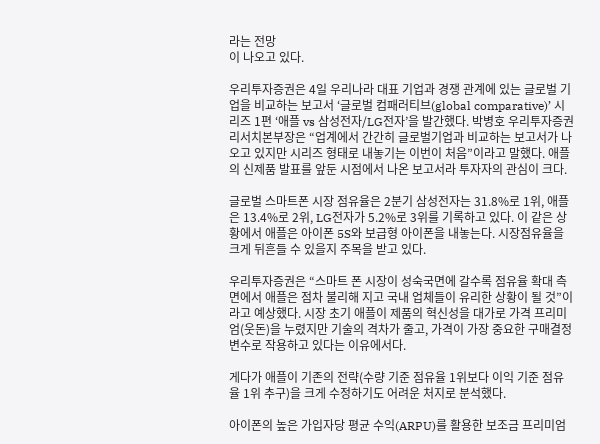라는 전망
이 나오고 있다.

우리투자증권은 4일 우리나라 대표 기업과 경쟁 관계에 있는 글로벌 기업을 비교하는 보고서 ‘글로벌 컴패러티브(global comparative)’ 시리즈 1편 ‘애플 vs 삼성전자/LG전자’을 발간했다. 박병호 우리투자증권 리서치본부장은 “업계에서 간간히 글로벌기업과 비교하는 보고서가 나오고 있지만 시리즈 형태로 내놓기는 이번이 처음”이라고 말했다. 애플의 신제품 발표를 앞둔 시점에서 나온 보고서라 투자자의 관심이 크다.

글로벌 스마트폰 시장 점유율은 2분기 삼성전자는 31.8%로 1위, 애플은 13.4%로 2위, LG전자가 5.2%로 3위를 기록하고 있다. 이 같은 상황에서 애플은 아이폰 5S와 보급형 아이폰을 내놓는다. 시장점유율을 크게 뒤흔들 수 있을지 주목을 받고 있다.

우리투자증권은 “스마트 폰 시장이 성숙국면에 갈수록 점유율 확대 측면에서 애플은 점차 불리해 지고 국내 업체들이 유리한 상황이 될 것”이라고 예상했다. 시장 초기 애플이 제품의 혁신성을 대가로 가격 프리미엄(웃돈)을 누렸지만 기술의 격차가 줄고, 가격이 가장 중요한 구매결정 변수로 작용하고 있다는 이유에서다.

게다가 애플이 기존의 전략(수량 기준 점유율 1위보다 이익 기준 점유율 1위 추구)을 크게 수정하기도 어려운 처지로 분석했다.

아이폰의 높은 가입자당 평균 수익(ARPU)를 활용한 보조금 프리미엄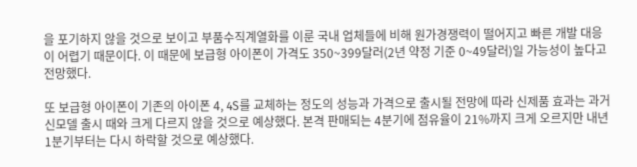을 포기하지 않을 것으로 보이고 부품수직계열화를 이룬 국내 업체들에 비해 원가경쟁력이 떨어지고 빠른 개발 대응이 어렵기 때문이다. 이 때문에 보급형 아이폰이 가격도 350~399달러(2년 약정 기준 0~49달러)일 가능성이 높다고 전망했다.

또 보급형 아이폰이 기존의 아이폰 4, 4S를 교체하는 정도의 성능과 가격으로 출시될 전망에 따라 신제품 효과는 과거 신모델 출시 때와 크게 다르지 않을 것으로 예상했다. 본격 판매되는 4분기에 점유율이 21%까지 크게 오르지만 내년 1분기부터는 다시 하락할 것으로 예상했다.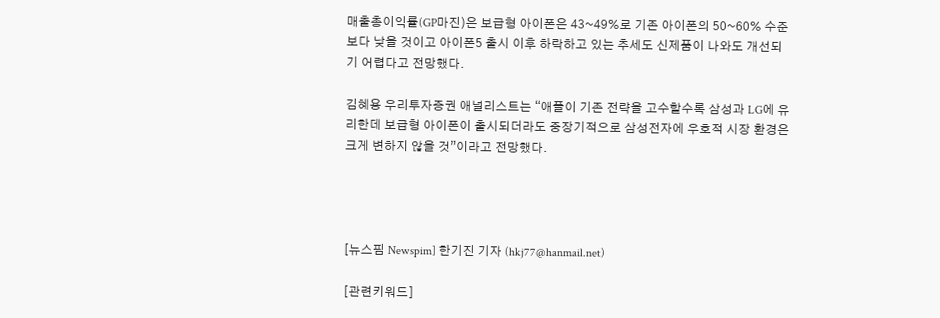매출총이익률(GP마진)은 보급형 아이폰은 43~49%로 기존 아이폰의 50~60% 수준보다 낮을 것이고 아이폰5 출시 이후 하락하고 있는 추세도 신제품이 나와도 개선되기 어렵다고 전망했다.

김혜용 우리투자증권 애널리스트는 “애플이 기존 전략을 고수할수록 삼성과 LG에 유리한데 보급형 아이폰이 출시되더라도 중장기적으로 삼성전자에 우호적 시장 환경은 크게 변하지 않을 것”이라고 전망했다.




[뉴스핌 Newspim] 한기진 기자 (hkj77@hanmail.net)

[관련키워드]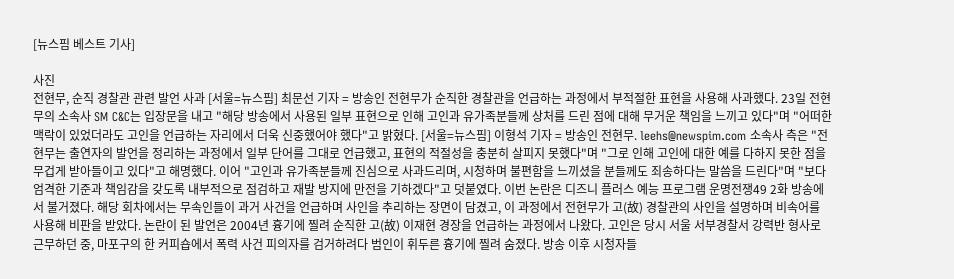[뉴스핌 베스트 기사]

사진
전현무, 순직 경찰관 관련 발언 사과 [서울=뉴스핌] 최문선 기자 = 방송인 전현무가 순직한 경찰관을 언급하는 과정에서 부적절한 표현을 사용해 사과했다. 23일 전현무의 소속사 SM C&C는 입장문을 내고 "해당 방송에서 사용된 일부 표현으로 인해 고인과 유가족분들께 상처를 드린 점에 대해 무거운 책임을 느끼고 있다"며 "어떠한 맥락이 있었더라도 고인을 언급하는 자리에서 더욱 신중했어야 했다"고 밝혔다. [서울=뉴스핌] 이형석 기자 = 방송인 전현무. leehs@newspim.com 소속사 측은 "전현무는 출연자의 발언을 정리하는 과정에서 일부 단어를 그대로 언급했고, 표현의 적절성을 충분히 살피지 못했다"며 "그로 인해 고인에 대한 예를 다하지 못한 점을 무겁게 받아들이고 있다"고 해명했다. 이어 "고인과 유가족분들께 진심으로 사과드리며, 시청하며 불편함을 느끼셨을 분들께도 죄송하다는 말씀을 드린다"며 "보다 엄격한 기준과 책임감을 갖도록 내부적으로 점검하고 재발 방지에 만전을 기하겠다"고 덧붙였다. 이번 논란은 디즈니 플러스 예능 프로그램 운명전쟁49 2화 방송에서 불거졌다. 해당 회차에서는 무속인들이 과거 사건을 언급하며 사인을 추리하는 장면이 담겼고, 이 과정에서 전현무가 고(故) 경찰관의 사인을 설명하며 비속어를 사용해 비판을 받았다. 논란이 된 발언은 2004년 흉기에 찔려 순직한 고(故) 이재현 경장을 언급하는 과정에서 나왔다. 고인은 당시 서울 서부경찰서 강력반 형사로 근무하던 중, 마포구의 한 커피숍에서 폭력 사건 피의자를 검거하려다 범인이 휘두른 흉기에 찔려 숨졌다. 방송 이후 시청자들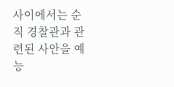사이에서는 순직 경찰관과 관련된 사안을 예능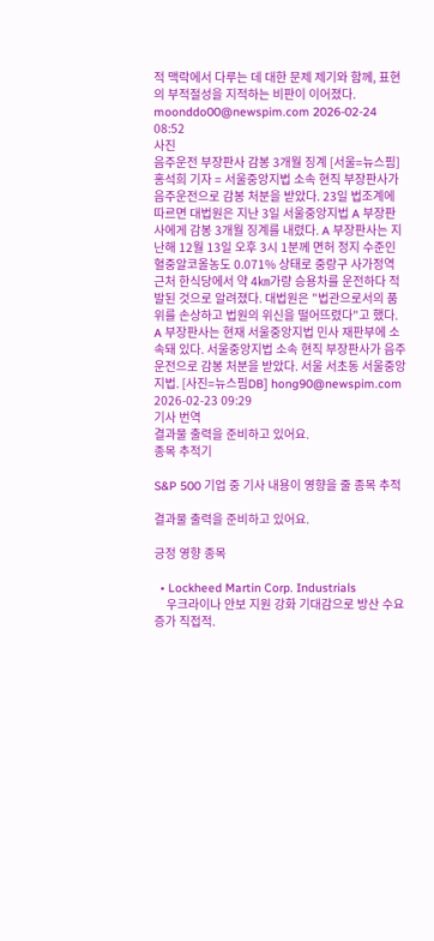적 맥락에서 다루는 데 대한 문제 제기와 함께, 표현의 부적절성을 지적하는 비판이 이어졌다. moonddo00@newspim.com 2026-02-24 08:52
사진
음주운전 부장판사 감봉 3개월 징계 [서울=뉴스핌] 홍석희 기자 = 서울중앙지법 소속 현직 부장판사가 음주운전으로 감봉 처분을 받았다. 23일 법조계에 따르면 대법원은 지난 3일 서울중앙지법 A 부장판사에게 감봉 3개월 징계를 내렸다. A 부장판사는 지난해 12월 13일 오후 3시 1분께 면허 정지 수준인 혈중알코올농도 0.071% 상태로 중랑구 사가정역 근처 한식당에서 약 4㎞가량 승용차를 운전하다 적발된 것으로 알려졌다. 대법원은 "법관으로서의 품위를 손상하고 법원의 위신을 떨어뜨렸다"고 했다. A 부장판사는 현재 서울중앙지법 민사 재판부에 소속돼 있다. 서울중앙지법 소속 현직 부장판사가 음주운전으로 감봉 처분을 받았다. 서울 서초동 서울중앙지법. [사진=뉴스핌DB] hong90@newspim.com 2026-02-23 09:29
기사 번역
결과물 출력을 준비하고 있어요.
종목 추적기

S&P 500 기업 중 기사 내용이 영향을 줄 종목 추적

결과물 출력을 준비하고 있어요.

긍정 영향 종목

  • Lockheed Martin Corp. Industrials
    우크라이나 안보 지원 강화 기대감으로 방산 수요 증가 직접적.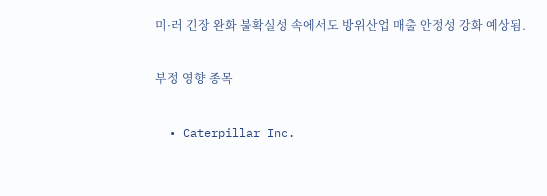미·러 긴장 완화 불확실성 속에서도 방위산업 매출 안정성 강화 예상됨.

부정 영향 종목

  • Caterpillar Inc.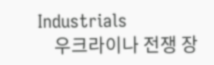Industrials
    우크라이나 전쟁 장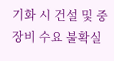기화 시 건설 및 중장비 수요 불확실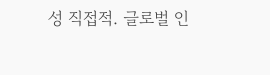성 직접적. 글로벌 인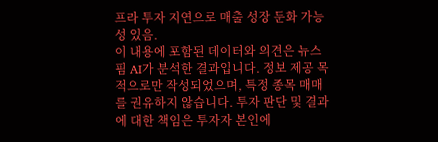프라 투자 지연으로 매출 성장 둔화 가능성 있음.
이 내용에 포함된 데이터와 의견은 뉴스핌 AI가 분석한 결과입니다. 정보 제공 목적으로만 작성되었으며, 특정 종목 매매를 권유하지 않습니다. 투자 판단 및 결과에 대한 책임은 투자자 본인에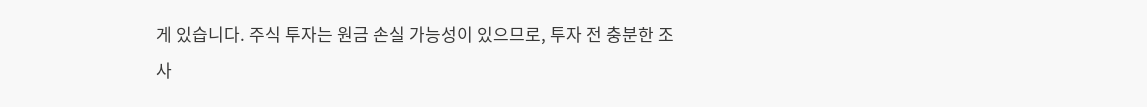게 있습니다. 주식 투자는 원금 손실 가능성이 있으므로, 투자 전 충분한 조사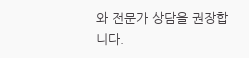와 전문가 상담을 권장합니다.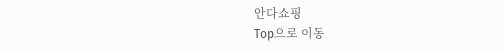안다쇼핑
Top으로 이동